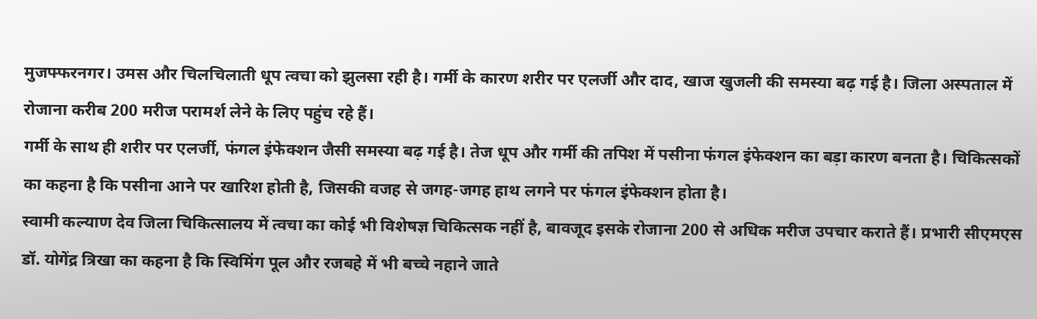मुजफ्फरनगर। उमस और चिलचिलाती धूप त्वचा को झुलसा रही है। गर्मी के कारण शरीर पर एलर्जी और दाद, खाज खुजली की समस्या बढ़ गई है। जिला अस्पताल में रोजाना करीब 200 मरीज परामर्श लेने के लिए पहुंच रहे हैं।
गर्मी के साथ ही शरीर पर एलर्जी, फंगल इंफेक्शन जैसी समस्या बढ़ गई है। तेज धूप और गर्मी की तपिश में पसीना फंगल इंफेक्शन का बड़ा कारण बनता है। चिकित्सकों का कहना है कि पसीना आने पर खारिश होती है, जिसकी वजह से जगह-जगह हाथ लगने पर फंगल इंफेक्शन होता है।
स्वामी कल्याण देव जिला चिकित्सालय में त्वचा का कोई भी विशेषज्ञ चिकित्सक नहीं है, बावजूद इसके रोजाना 200 से अधिक मरीज उपचार कराते हैं। प्रभारी सीएमएस डॉ. योगेंद्र त्रिखा का कहना है कि स्विमिंग पूल और रजबहे में भी बच्चे नहाने जाते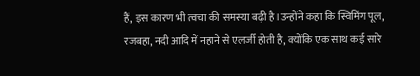हैं, इस कारण भी त्वचा की समस्या बढ़ी है।उन्होंने कहा कि स्विमिंग पूल, रजबहा, नदी आदि में नहाने से एलर्जी होती है, क्योंकि एक साथ कई सारे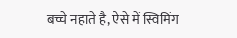बच्चे नहाते है, ऐसे में स्विमिंग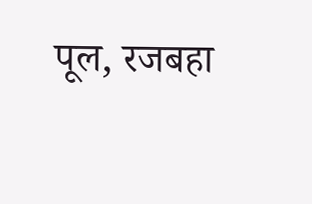पूल, रजबहा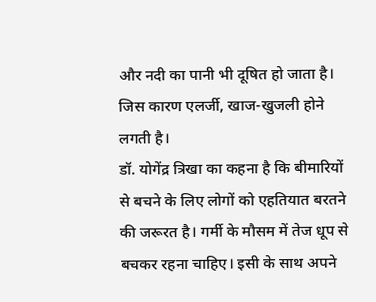और नदी का पानी भी दूषित हो जाता है। जिस कारण एलर्जी, खाज-खुजली होने लगती है।
डॉ. योगेंद्र त्रिखा का कहना है कि बीमारियों से बचने के लिए लोगों को एहतियात बरतने की जरूरत है। गर्मी के मौसम में तेज धूप से बचकर रहना चाहिए। इसी के साथ अपने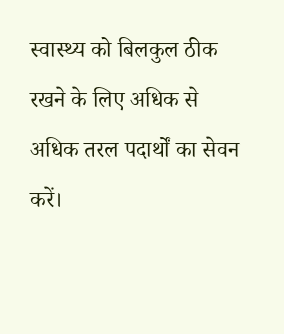स्वास्थ्य को बिलकुल ठीक रखने के लिए अधिक से अधिक तरल पदार्थों का सेवन करें।